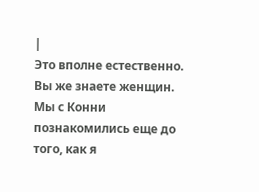|
Это вполне естественно. Вы же знаете женщин. Мы с Конни познакомились еще до того, как я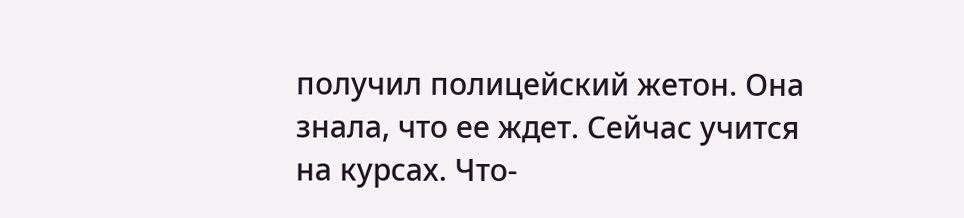получил полицейский жетон. Она знала, что ее ждет. Сейчас учится на курсах. Что-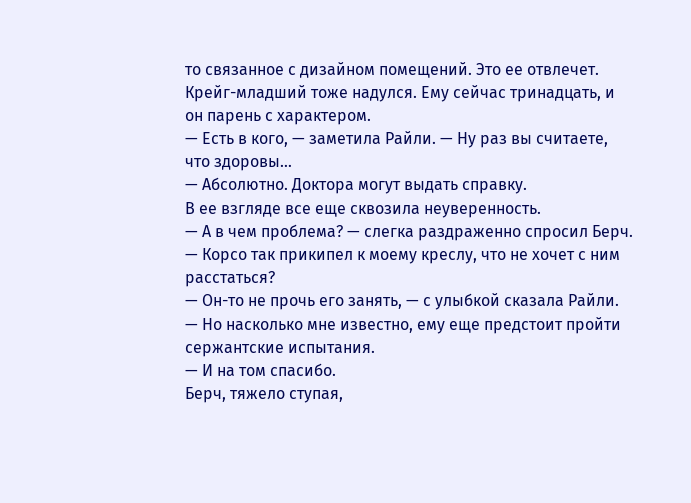то связанное с дизайном помещений. Это ее отвлечет. Крейг-младший тоже надулся. Ему сейчас тринадцать, и он парень с характером.
— Есть в кого, — заметила Райли. — Ну раз вы считаете, что здоровы…
— Абсолютно. Доктора могут выдать справку.
В ее взгляде все еще сквозила неуверенность.
— А в чем проблема? — слегка раздраженно спросил Берч. — Корсо так прикипел к моему креслу, что не хочет с ним расстаться?
— Он-то не прочь его занять, — с улыбкой сказала Райли. — Но насколько мне известно, ему еще предстоит пройти сержантские испытания.
— И на том спасибо.
Берч, тяжело ступая,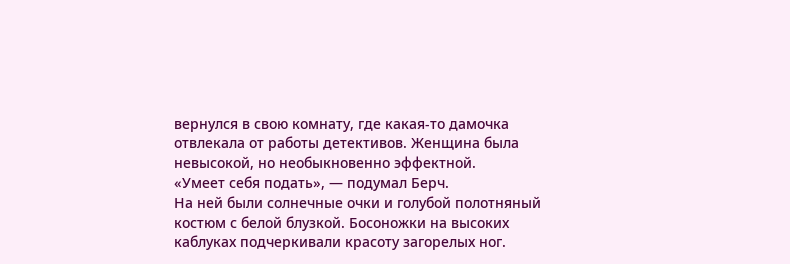вернулся в свою комнату, где какая-то дамочка отвлекала от работы детективов. Женщина была невысокой, но необыкновенно эффектной.
«Умеет себя подать», — подумал Берч.
На ней были солнечные очки и голубой полотняный костюм с белой блузкой. Босоножки на высоких каблуках подчеркивали красоту загорелых ног.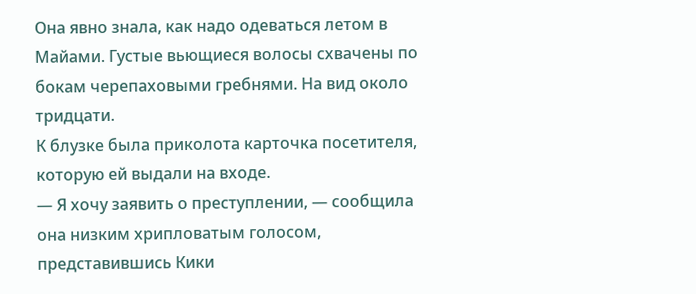Она явно знала, как надо одеваться летом в Майами. Густые вьющиеся волосы схвачены по бокам черепаховыми гребнями. На вид около тридцати.
К блузке была приколота карточка посетителя, которую ей выдали на входе.
— Я хочу заявить о преступлении, — сообщила она низким хрипловатым голосом, представившись Кики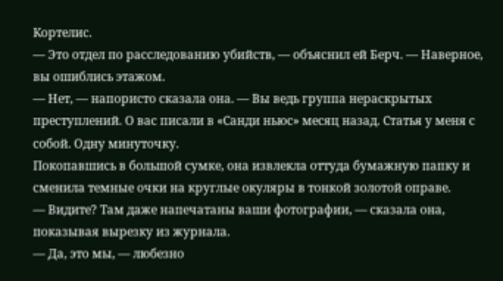Кортелис.
— Это отдел по расследованию убийств, — объяснил ей Берч. — Наверное, вы ошиблись этажом.
— Нет, — напористо сказала она. — Вы ведь группа нераскрытых преступлений. О вас писали в «Санди ньюс» месяц назад. Статья у меня с собой. Одну минуточку.
Покопавшись в большой сумке, она извлекла оттуда бумажную папку и сменила темные очки на круглые окуляры в тонкой золотой оправе.
— Видите? Там даже напечатаны ваши фотографии, — сказала она, показывая вырезку из журнала.
— Да, это мы, — любезно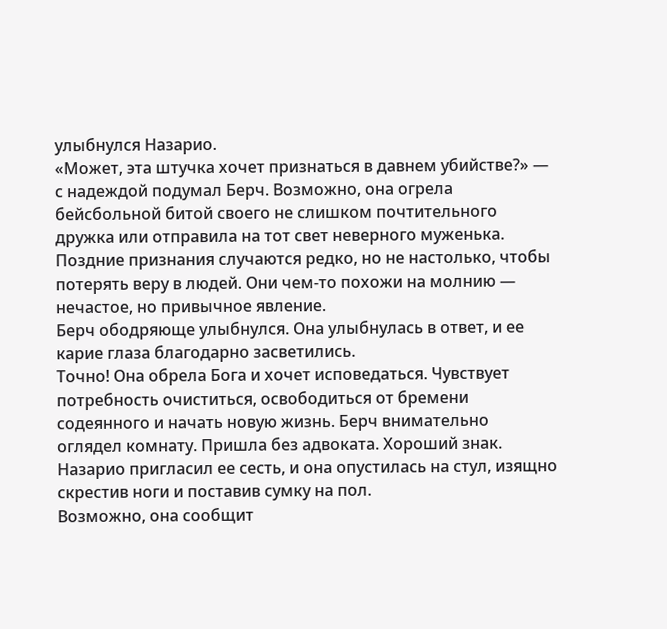улыбнулся Назарио.
«Может, эта штучка хочет признаться в давнем убийстве?» — с надеждой подумал Берч. Возможно, она огрела бейсбольной битой своего не слишком почтительного дружка или отправила на тот свет неверного муженька. Поздние признания случаются редко, но не настолько, чтобы потерять веру в людей. Они чем-то похожи на молнию — нечастое, но привычное явление.
Берч ободряюще улыбнулся. Она улыбнулась в ответ, и ее карие глаза благодарно засветились.
Точно! Она обрела Бога и хочет исповедаться. Чувствует потребность очиститься, освободиться от бремени содеянного и начать новую жизнь. Берч внимательно оглядел комнату. Пришла без адвоката. Хороший знак.
Назарио пригласил ее сесть, и она опустилась на стул, изящно скрестив ноги и поставив сумку на пол.
Возможно, она сообщит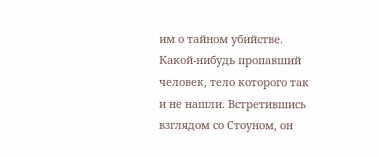им о тайном убийстве. Какой-нибудь пропавший человек, тело которого так и не нашли. Встретившись взглядом со Стоуном, он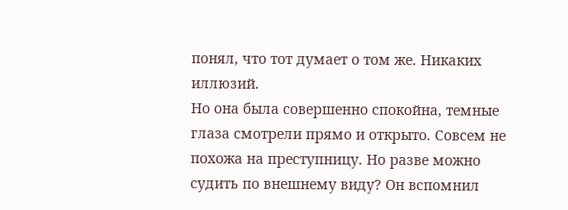понял, что тот думает о том же. Никаких иллюзий.
Но она была совершенно спокойна, темные глаза смотрели прямо и открыто. Совсем не похожа на преступницу. Но разве можно судить по внешнему виду? Он вспомнил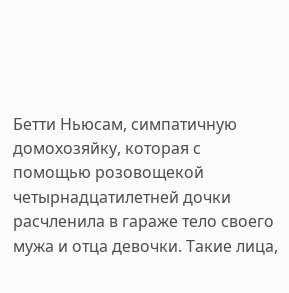Бетти Ньюсам, симпатичную домохозяйку, которая с помощью розовощекой четырнадцатилетней дочки расчленила в гараже тело своего мужа и отца девочки. Такие лица,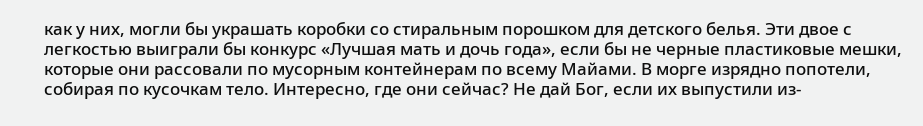как у них, могли бы украшать коробки со стиральным порошком для детского белья. Эти двое с легкостью выиграли бы конкурс «Лучшая мать и дочь года», если бы не черные пластиковые мешки, которые они рассовали по мусорным контейнерам по всему Майами. В морге изрядно попотели, собирая по кусочкам тело. Интересно, где они сейчас? Не дай Бог, если их выпустили из-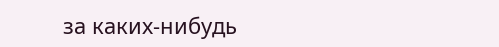за каких-нибудь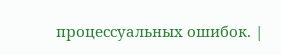процессуальных ошибок. |